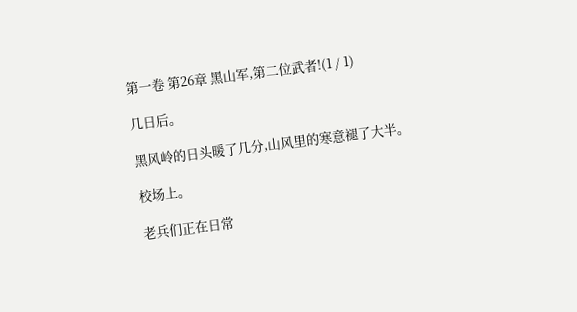第一卷 第26章 黑山军,第二位武者!(1 / 1)

几日后。

黑风岭的日头暖了几分,山风里的寒意褪了大半。

校场上。

老兵们正在日常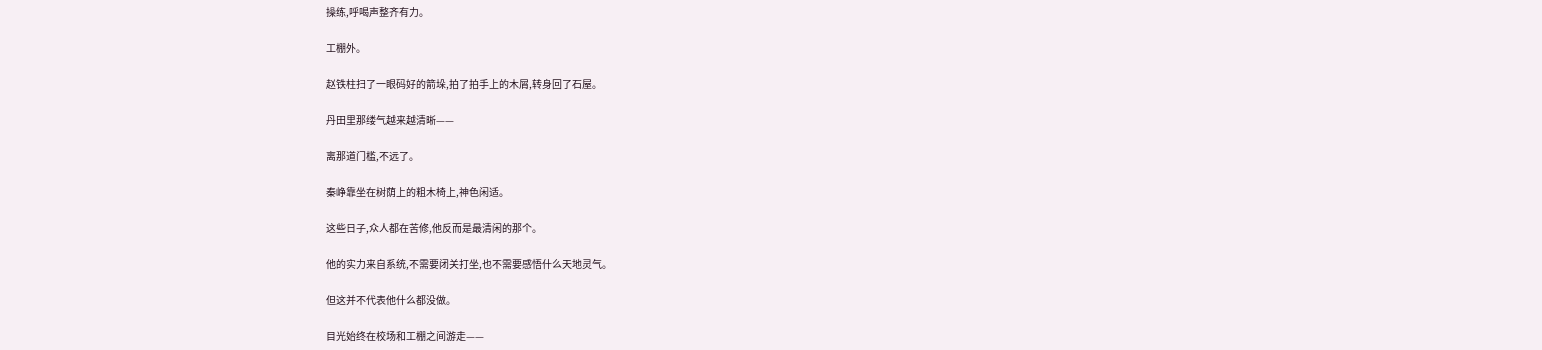操练,呼喝声整齐有力。

工棚外。

赵铁柱扫了一眼码好的箭垛,拍了拍手上的木屑,转身回了石屋。

丹田里那缕气越来越清晰——

离那道门槛,不远了。

秦峥靠坐在树荫上的粗木椅上,神色闲适。

这些日子,众人都在苦修,他反而是最清闲的那个。

他的实力来自系统,不需要闭关打坐,也不需要感悟什么天地灵气。

但这并不代表他什么都没做。

目光始终在校场和工棚之间游走——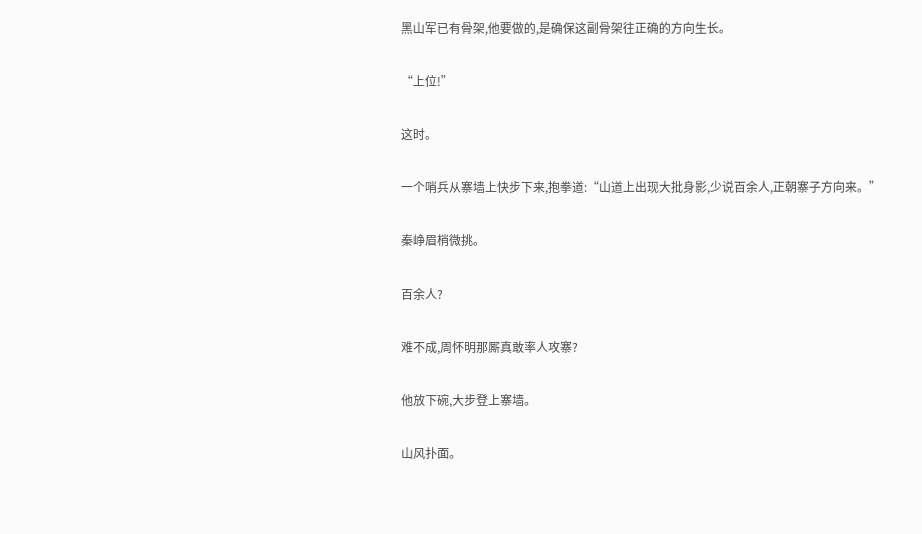黑山军已有骨架,他要做的,是确保这副骨架往正确的方向生长。

“上位!”

这时。

一个哨兵从寨墙上快步下来,抱拳道:“山道上出现大批身影,少说百余人,正朝寨子方向来。”

秦峥眉梢微挑。

百余人?

难不成,周怀明那厮真敢率人攻寨?

他放下碗,大步登上寨墙。

山风扑面。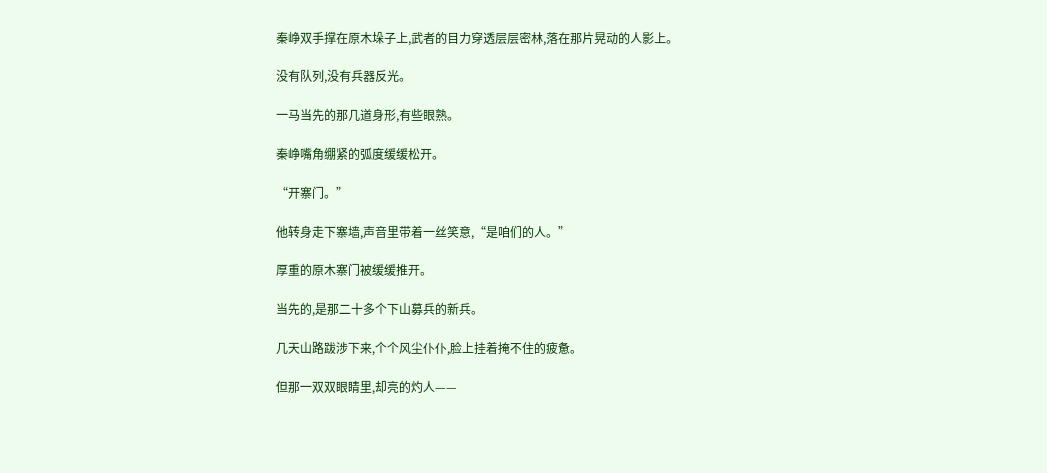秦峥双手撑在原木垛子上,武者的目力穿透层层密林,落在那片晃动的人影上。

没有队列,没有兵器反光。

一马当先的那几道身形,有些眼熟。

秦峥嘴角绷紧的弧度缓缓松开。

“开寨门。”

他转身走下寨墙,声音里带着一丝笑意,“是咱们的人。”

厚重的原木寨门被缓缓推开。

当先的,是那二十多个下山募兵的新兵。

几天山路跋涉下来,个个风尘仆仆,脸上挂着掩不住的疲惫。

但那一双双眼睛里,却亮的灼人——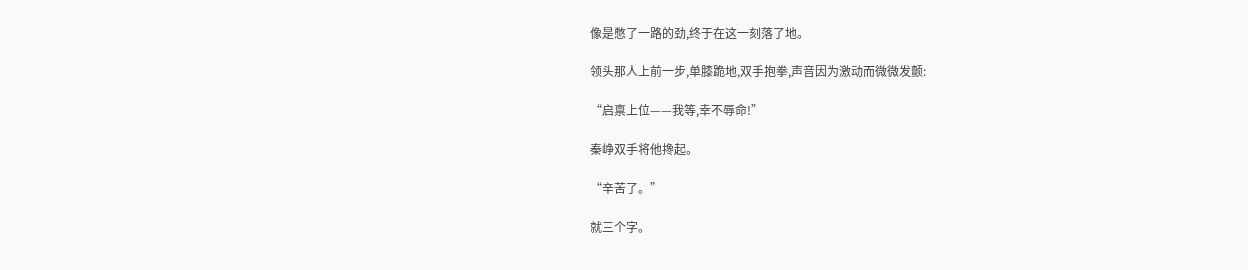像是憋了一路的劲,终于在这一刻落了地。

领头那人上前一步,单膝跪地,双手抱拳,声音因为激动而微微发颤:

“启禀上位——我等,幸不辱命!”

秦峥双手将他搀起。

“辛苦了。”

就三个字。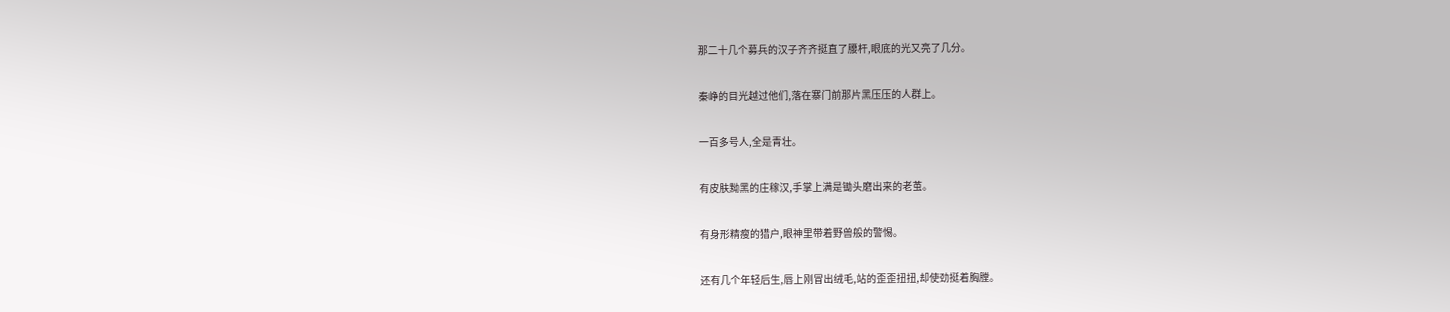那二十几个募兵的汉子齐齐挺直了腰杆,眼底的光又亮了几分。

秦峥的目光越过他们,落在寨门前那片黑压压的人群上。

一百多号人,全是青壮。

有皮肤黝黑的庄稼汉,手掌上满是锄头磨出来的老茧。

有身形精瘦的猎户,眼神里带着野兽般的警惕。

还有几个年轻后生,唇上刚冒出绒毛,站的歪歪扭扭,却使劲挺着胸膛。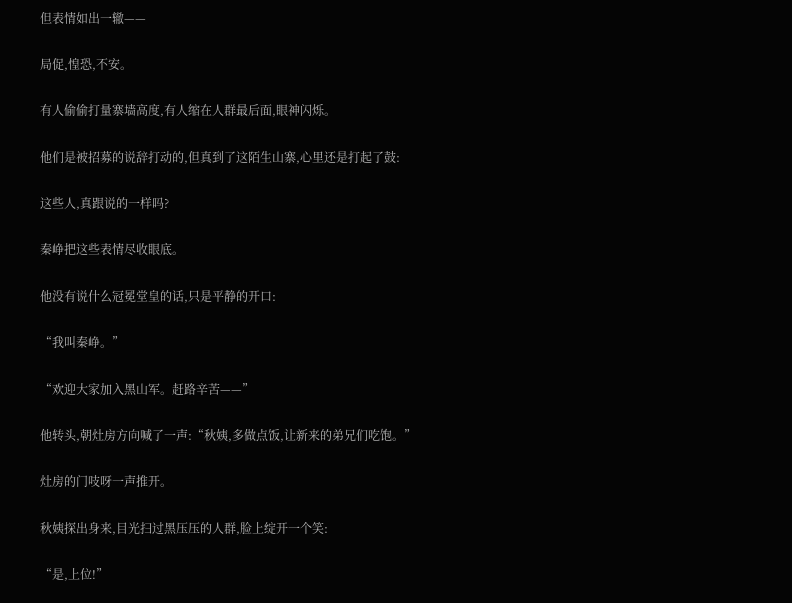但表情如出一辙——

局促,惶恐,不安。

有人偷偷打量寨墙高度,有人缩在人群最后面,眼神闪烁。

他们是被招募的说辞打动的,但真到了这陌生山寨,心里还是打起了鼓:

这些人,真跟说的一样吗?

秦峥把这些表情尽收眼底。

他没有说什么冠冕堂皇的话,只是平静的开口:

“我叫秦峥。”

“欢迎大家加入黑山军。赶路辛苦——”

他转头,朝灶房方向喊了一声:“秋姨,多做点饭,让新来的弟兄们吃饱。”

灶房的门吱呀一声推开。

秋姨探出身来,目光扫过黑压压的人群,脸上绽开一个笑:

“是,上位!”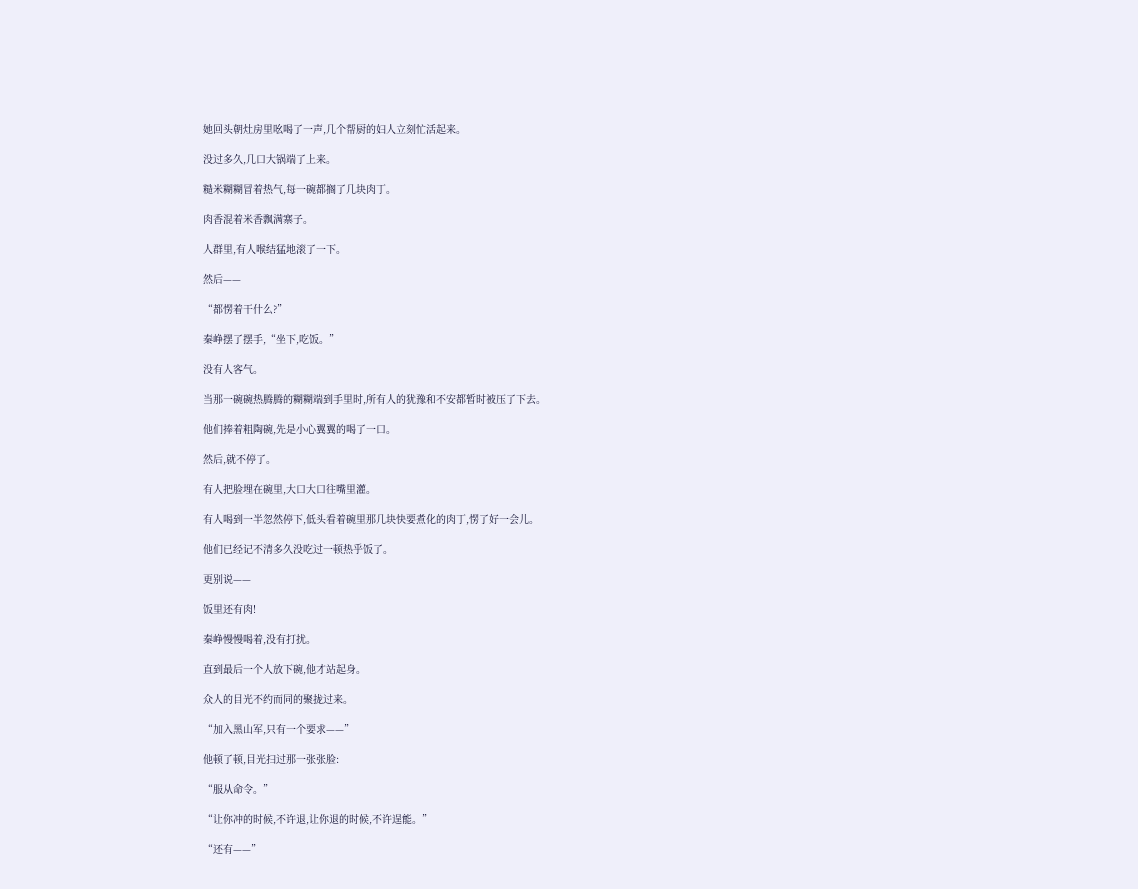她回头朝灶房里吆喝了一声,几个帮厨的妇人立刻忙活起来。

没过多久,几口大锅端了上来。

糙米糊糊冒着热气,每一碗都搁了几块肉丁。

肉香混着米香飘满寨子。

人群里,有人喉结猛地滚了一下。

然后——

“都愣着干什么?”

秦峥摆了摆手,“坐下,吃饭。”

没有人客气。

当那一碗碗热腾腾的糊糊端到手里时,所有人的犹豫和不安都暂时被压了下去。

他们捧着粗陶碗,先是小心翼翼的喝了一口。

然后,就不停了。

有人把脸埋在碗里,大口大口往嘴里灌。

有人喝到一半忽然停下,低头看着碗里那几块快要煮化的肉丁,愣了好一会儿。

他们已经记不清多久没吃过一顿热乎饭了。

更别说——

饭里还有肉!

秦峥慢慢喝着,没有打扰。

直到最后一个人放下碗,他才站起身。

众人的目光不约而同的聚拢过来。

“加入黑山军,只有一个要求——”

他顿了顿,目光扫过那一张张脸:

“服从命令。”

“让你冲的时候,不许退,让你退的时候,不许逞能。”

“还有——”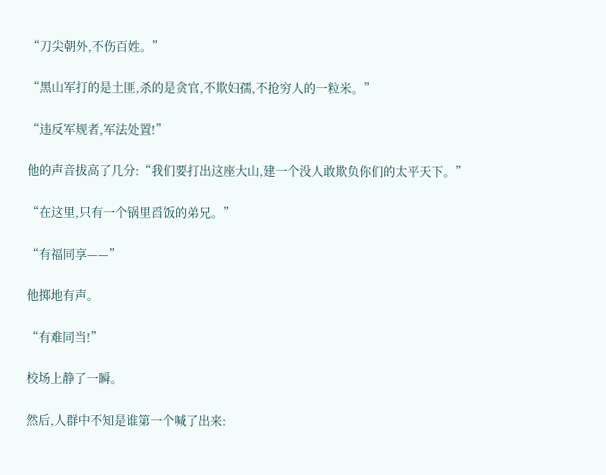“刀尖朝外,不伤百姓。”

“黑山军打的是土匪,杀的是贪官,不欺妇孺,不抢穷人的一粒米。”

“违反军规者,军法处置!”

他的声音拔高了几分:“我们要打出这座大山,建一个没人敢欺负你们的太平天下。”

“在这里,只有一个锅里舀饭的弟兄。”

“有福同享——”

他掷地有声。

“有难同当!”

校场上静了一瞬。

然后,人群中不知是谁第一个喊了出来: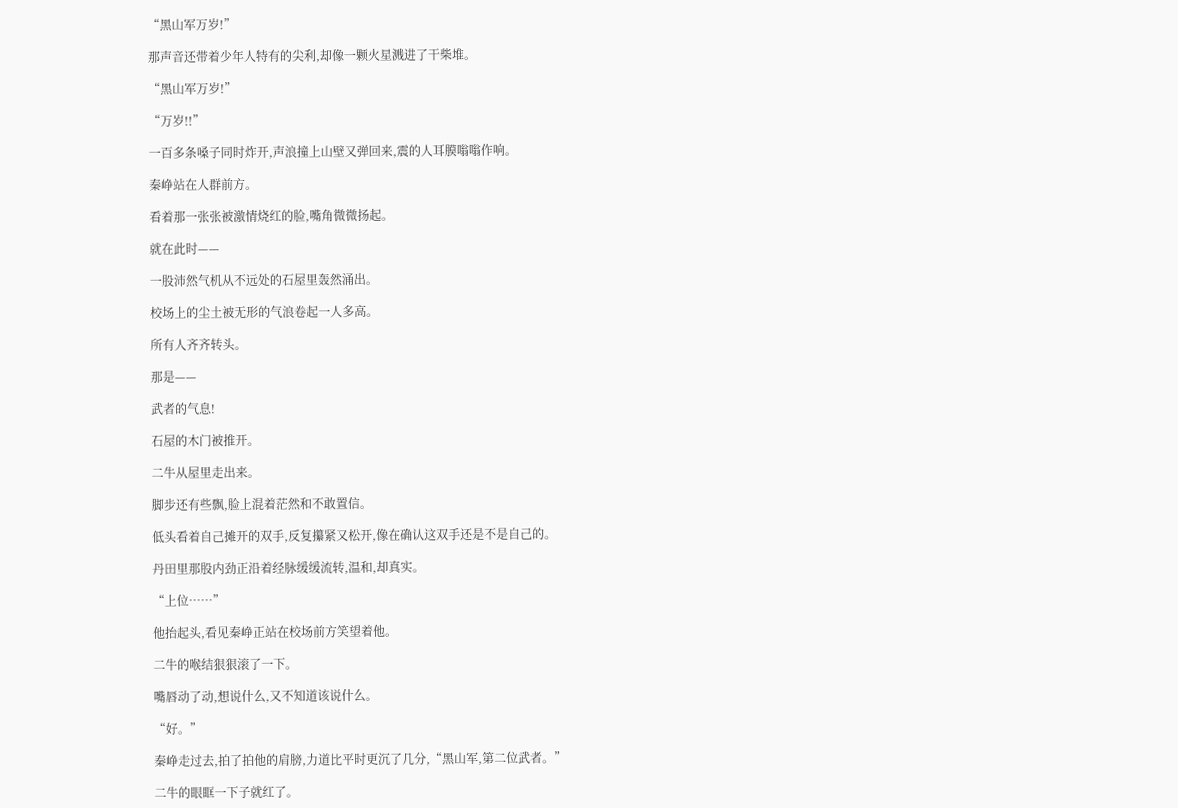“黑山军万岁!”

那声音还带着少年人特有的尖利,却像一颗火星溅进了干柴堆。

“黑山军万岁!”

“万岁!!”

一百多条嗓子同时炸开,声浪撞上山壁又弹回来,震的人耳膜嗡嗡作响。

秦峥站在人群前方。

看着那一张张被激情烧红的脸,嘴角微微扬起。

就在此时——

一股沛然气机从不远处的石屋里轰然涌出。

校场上的尘土被无形的气浪卷起一人多高。

所有人齐齐转头。

那是——

武者的气息!

石屋的木门被推开。

二牛从屋里走出来。

脚步还有些飘,脸上混着茫然和不敢置信。

低头看着自己摊开的双手,反复攥紧又松开,像在确认这双手还是不是自己的。

丹田里那股内劲正沿着经脉缓缓流转,温和,却真实。

“上位……”

他抬起头,看见秦峥正站在校场前方笑望着他。

二牛的喉结狠狠滚了一下。

嘴唇动了动,想说什么,又不知道该说什么。

“好。”

秦峥走过去,拍了拍他的肩膀,力道比平时更沉了几分,“黑山军,第二位武者。”

二牛的眼眶一下子就红了。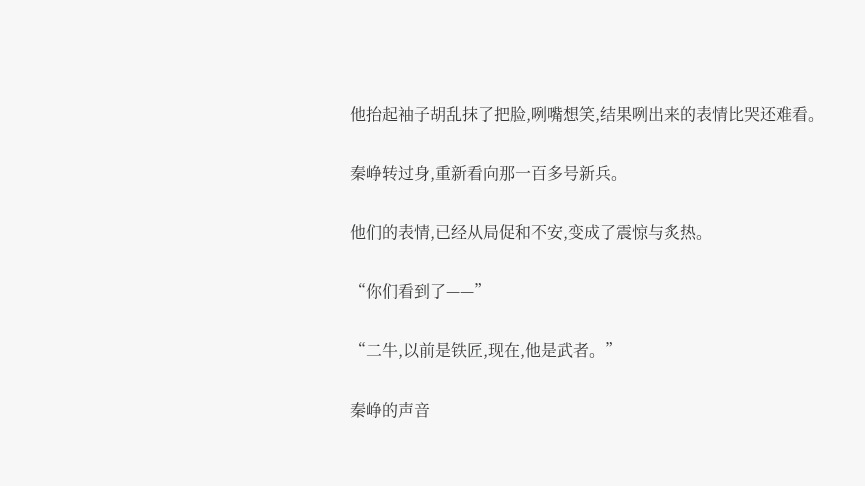他抬起袖子胡乱抹了把脸,咧嘴想笑,结果咧出来的表情比哭还难看。

秦峥转过身,重新看向那一百多号新兵。

他们的表情,已经从局促和不安,变成了震惊与炙热。

“你们看到了——”

“二牛,以前是铁匠,现在,他是武者。”

秦峥的声音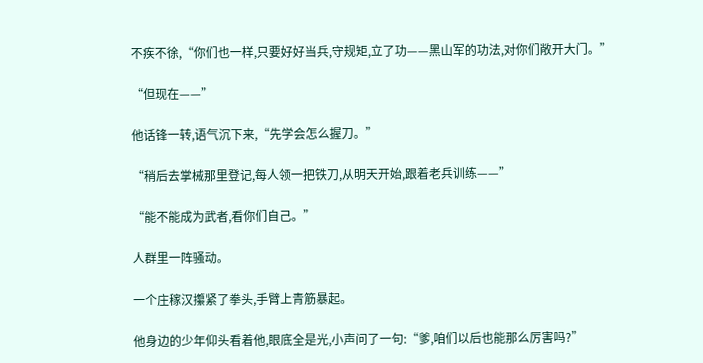不疾不徐,“你们也一样,只要好好当兵,守规矩,立了功——黑山军的功法,对你们敞开大门。”

“但现在——”

他话锋一转,语气沉下来,“先学会怎么握刀。”

“稍后去掌械那里登记,每人领一把铁刀,从明天开始,跟着老兵训练——”

“能不能成为武者,看你们自己。”

人群里一阵骚动。

一个庄稼汉攥紧了拳头,手臂上青筋暴起。

他身边的少年仰头看着他,眼底全是光,小声问了一句:“爹,咱们以后也能那么厉害吗?”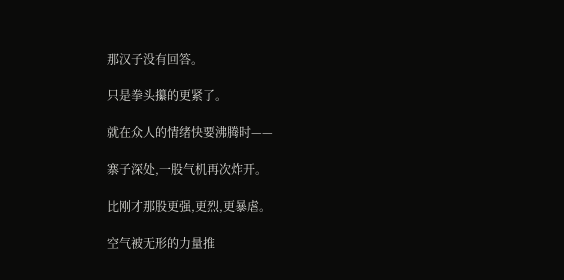那汉子没有回答。

只是拳头攥的更紧了。

就在众人的情绪快要沸腾时——

寨子深处,一股气机再次炸开。

比刚才那股更强,更烈,更暴虐。

空气被无形的力量推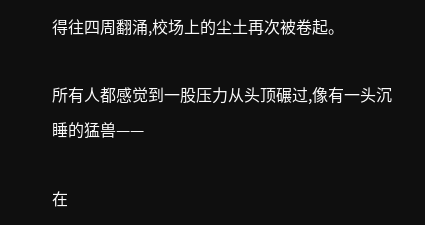得往四周翻涌,校场上的尘土再次被卷起。

所有人都感觉到一股压力从头顶碾过,像有一头沉睡的猛兽——

在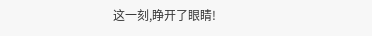这一刻,睁开了眼睛!